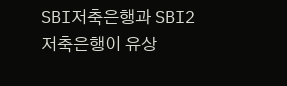SBI저축은행과 SBI2저축은행이 유상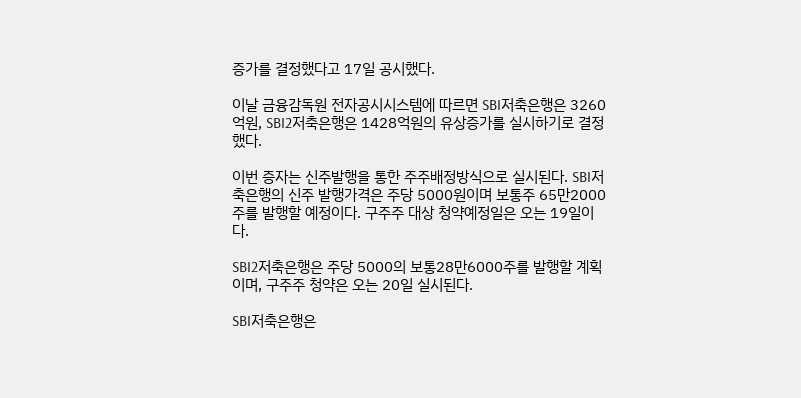증가를 결정했다고 17일 공시했다.

이날 금융감독원 전자공시시스템에 따르면 SBI저축은행은 3260억원, SBI2저축은행은 1428억원의 유상증가를 실시하기로 결정했다.

이번 증자는 신주발행을 통한 주주배정방식으로 실시된다. SBI저축은행의 신주 발행가격은 주당 5000원이며 보통주 65만2000주를 발행할 예정이다. 구주주 대상 청약예정일은 오는 19일이다.

SBI2저축은행은 주당 5000의 보통28만6000주를 발행할 계획이며, 구주주 청약은 오는 20일 실시된다.

SBI저축은행은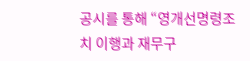공시를 통해 “영개선명령조치 이행과 재무구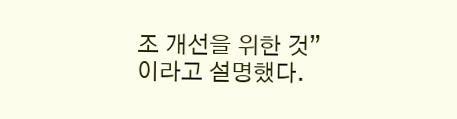조 개선을 위한 것”이라고 설명했다.